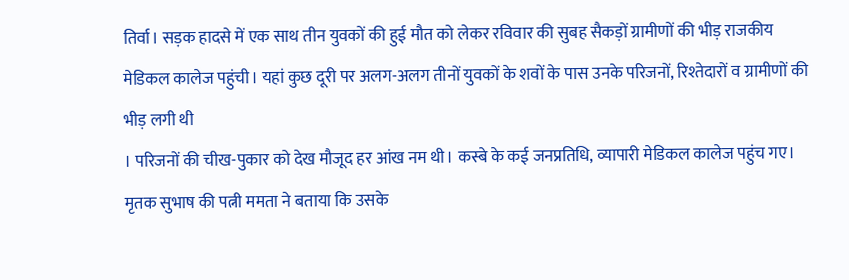तिर्वा। सड़क हादसे में एक साथ तीन युवकों की हुई मौत को लेकर रविवार की सुबह सैकड़ों ग्रामीणों की भीड़ राजकीय मेडिकल कालेज पहुंची। यहां कुछ दूरी पर अलग-अलग तीनों युवकों के शवों के पास उनके परिजनों, रिश्तेदारों व ग्रामीणों की भीड़ लगी थी
। परिजनों की चीख-पुकार को देख मौजूद हर आंख नम थी। कस्बे के कई जनप्रतिधि, व्यापारी मेडिकल कालेज पहुंच गए। मृतक सुभाष की पत्नी ममता ने बताया कि उसके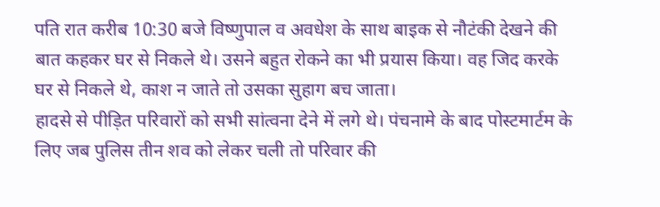पति रात करीब 10:30 बजे विष्णुपाल व अवधेश के साथ बाइक से नौटंकी देखने की बात कहकर घर से निकले थे। उसने बहुत रोकने का भी प्रयास किया। वह जिद करके घर से निकले थे, काश न जाते तो उसका सुहाग बच जाता।
हादसे से पीड़ित परिवारों को सभी सांत्वना देने में लगे थे। पंचनामे के बाद पोस्टमार्टम के लिए जब पुलिस तीन शव को लेकर चली तो परिवार की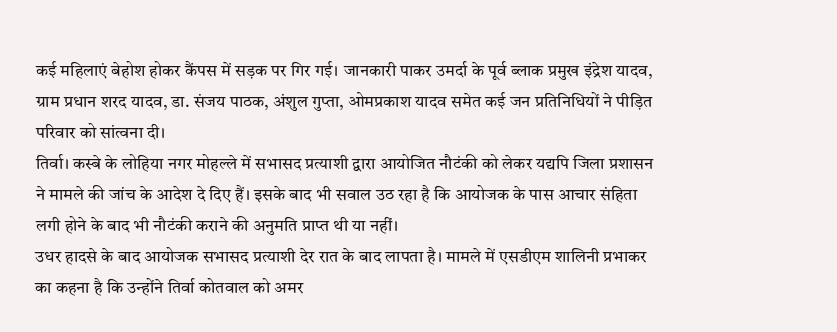कई महिलाएं बेहोश होकर कैंपस में सड़क पर गिर गई। जानकारी पाकर उमर्दा के पूर्व ब्लाक प्रमुख इंद्रेश यादव, ग्राम प्रधान शरद यादव, डा. संजय पाठक, अंशुल गुप्ता, ओमप्रकाश यादव समेत कई जन प्रतिनिधियों ने पीड़ित परिवार को सांत्वना दी।
तिर्वा। कस्बे के लोहिया नगर मोहल्ले में सभासद प्रत्याशी द्वारा आयोजित नौटंकी को लेकर यद्यपि जिला प्रशासन ने मामले की जांच के आदेश दे दिए हैं। इसके बाद भी सवाल उठ रहा है कि आयोजक के पास आचार संहिता लगी होने के बाद भी नौटंकी कराने की अनुमति प्राप्त थी या नहीं।
उधर हादसे के बाद आयोजक सभासद प्रत्याशी देर रात के बाद लापता है। मामले में एसडीएम शालिनी प्रभाकर का कहना है कि उन्होंने तिर्वा कोतवाल को अमर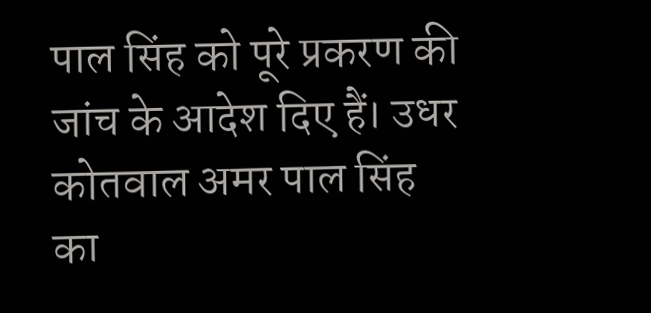पाल सिंह को पूरे प्रकरण की जांच के आदेश दिए हैं। उधर कोतवाल अमर पाल सिंह का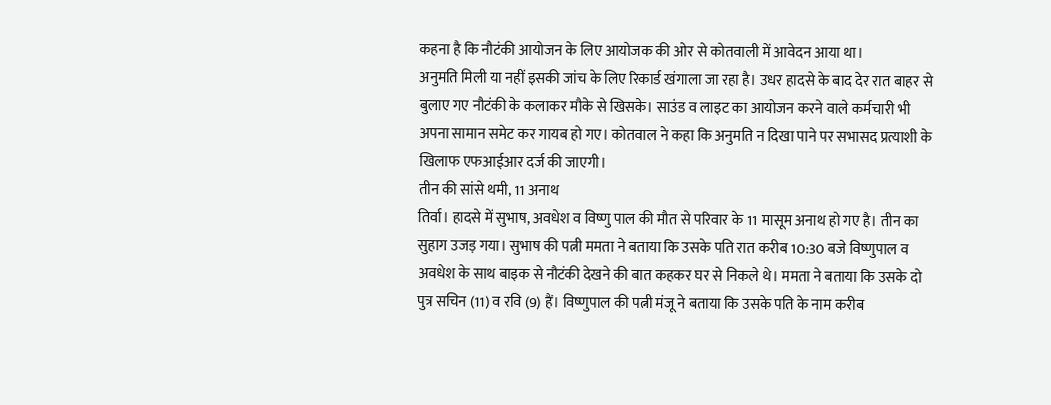कहना है कि नौटंकी आयोजन के लिए आयोजक की ओर से कोतवाली में आवेदन आया था।
अनुमति मिली या नहीं इसकी जांच के लिए रिकार्ड खंगाला जा रहा है। उधर हादसे के बाद देर रात बाहर से बुलाए गए नौटंकी के कलाकर मौके से खिसके। साउंड व लाइट का आयोजन करने वाले कर्मचारी भी अपना सामान समेट कर गायब हो गए। कोतवाल ने कहा कि अनुमति न दिखा पाने पर सभासद प्रत्याशी के खिलाफ एफआईआर दर्ज की जाएगी।
तीन की सांसे थमी, 11 अनाथ
तिर्वा। हादसे में सुभाष, अवधेश व विष्णु पाल की मौत से परिवार के 11 मासूम अनाथ हो गए है। तीन का सुहाग उजड़ गया। सुभाष की पत्नी ममता ने बताया कि उसके पति रात करीब 10:30 बजे विष्णुपाल व अवधेश के साथ बाइक से नौटंकी देखने की बात कहकर घर से निकले थे। ममता ने बताया कि उसके दो पुत्र सचिन (11) व रवि (9) हैं। विष्णुपाल की पत्नी मंजू ने बताया कि उसके पति के नाम करीब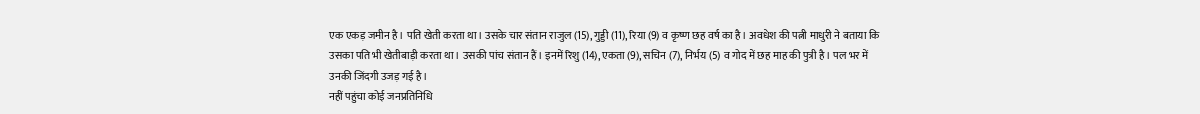एक एकड़ जमीन है। पति खेती करता था। उसके चार संतान राजुल (15), गुड्डी (11), रिया (9) व कृष्ण छह वर्ष का है। अवधेश की पत्नी माधुरी ने बताया कि उसका पति भी खेतीबाड़ी करता था। उसकी पांच संतान हैं। इनमें रिशु (14), एकता (9), सचिन (7), निर्भय (5) व गोद में छह माह की पुत्री है। पल भर में उनकी जिंदगी उजड़ गई है।
नहीं पहुंचा कोई जनप्रतिनिधि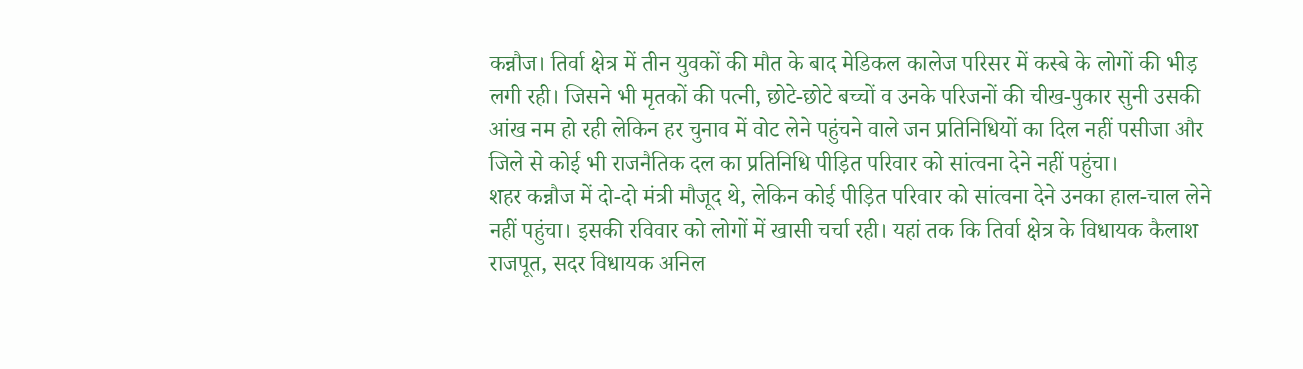कन्नौज। तिर्वा क्षेत्र में तीन युवकों की मौत के बाद मेडिकल कालेज परिसर में कस्बे के लोगों की भीड़ लगी रही। जिसने भी मृतकों की पत्नी, छोटे-छोटे बच्चों व उनके परिजनों की चीख-पुकार सुनी उसकी आंख नम हो रही लेकिन हर चुनाव में वोट लेने पहुंचने वाले जन प्रतिनिधियों का दिल नहीं पसीजा और जिले से कोई भी राजनैतिक दल का प्रतिनिधि पीड़ित परिवार को सांत्वना देने नहीं पहुंचा।
शहर कन्नौज में दो-दो मंत्री मौजूद थे, लेकिन कोई पीड़ित परिवार को सांत्वना देने उनका हाल-चाल लेने नहीं पहुंचा। इसकी रविवार को लोगों में खासी चर्चा रही। यहां तक कि तिर्वा क्षेत्र के विधायक कैलाश राजपूत, सदर विधायक अनिल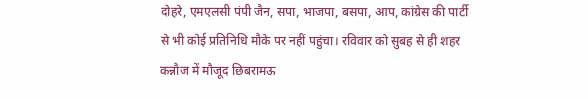दोहरे, एमएलसी पंपी जैन, सपा, भाजपा, बसपा, आप, कांग्रेस की पार्टी से भी कोई प्रतिनिधि मौके पर नहीं पहुंचा। रविवार को सुबह से ही शहर कन्नौज में मौजूद छिबरामऊ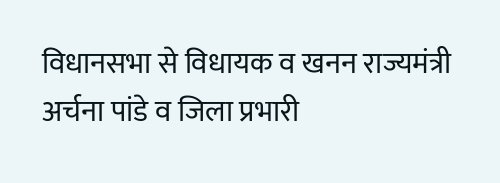विधानसभा से विधायक व खनन राज्यमंत्री अर्चना पांडे व जिला प्रभारी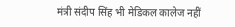मंत्री संदीप सिंह भी मेडिकल कालेज नहीं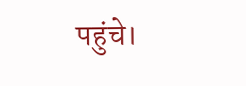पहुंचे।